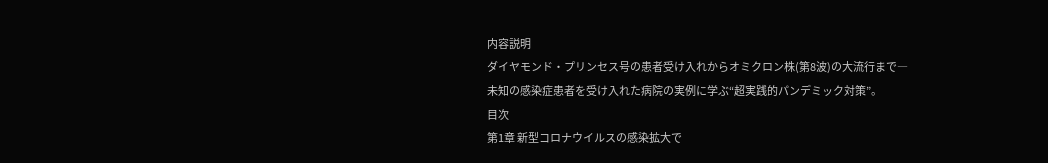内容説明
ダイヤモンド・プリンセス号の患者受け入れからオミクロン株(第8波)の大流行まで―未知の感染症患者を受け入れた病院の実例に学ぶ“超実践的パンデミック対策”。
目次
第1章 新型コロナウイルスの感染拡大で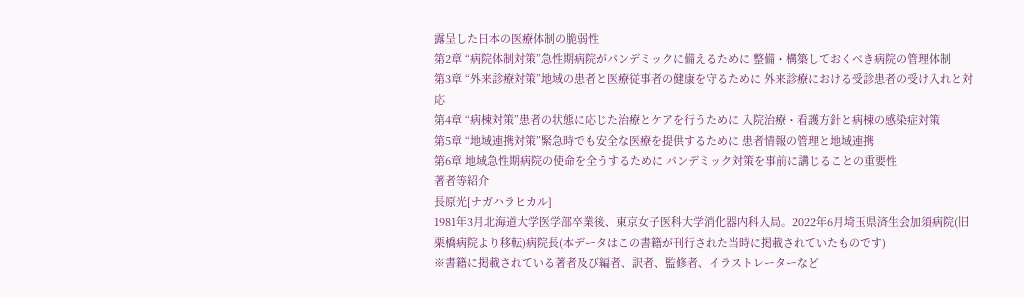露呈した日本の医療体制の脆弱性
第2章 “病院体制対策”急性期病院がパンデミックに備えるために 整備・構築しておくべき病院の管理体制
第3章 “外来診療対策”地域の患者と医療従事者の健康を守るために 外来診療における受診患者の受け入れと対応
第4章 “病棟対策”患者の状態に応じた治療とケアを行うために 入院治療・看護方針と病棟の感染症対策
第5章 “地域連携対策”緊急時でも安全な医療を提供するために 患者情報の管理と地域連携
第6章 地域急性期病院の使命を全うするために パンデミック対策を事前に講じることの重要性
著者等紹介
長原光[ナガハラヒカル]
1981年3月北海道大学医学部卒業後、東京女子医科大学消化器内科入局。2022年6月埼玉県済生会加須病院(旧栗橋病院より移転)病院長(本データはこの書籍が刊行された当時に掲載されていたものです)
※書籍に掲載されている著者及び編者、訳者、監修者、イラストレーターなど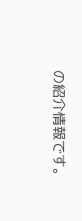の紹介情報です。